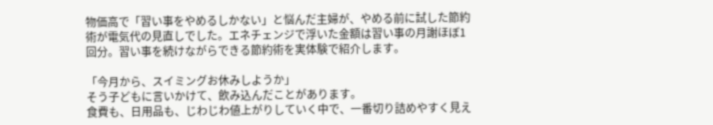物価高で「習い事をやめるしかない」と悩んだ主婦が、やめる前に試した節約術が電気代の見直しでした。エネチェンジで浮いた金額は習い事の月謝ほぼ1回分。習い事を続けながらできる節約術を実体験で紹介します。

「今月から、スイミングお休みしようか」
そう子どもに言いかけて、飲み込んだことがあります。
食費も、日用品も、じわじわ値上がりしていく中で、一番切り詰めやすく見え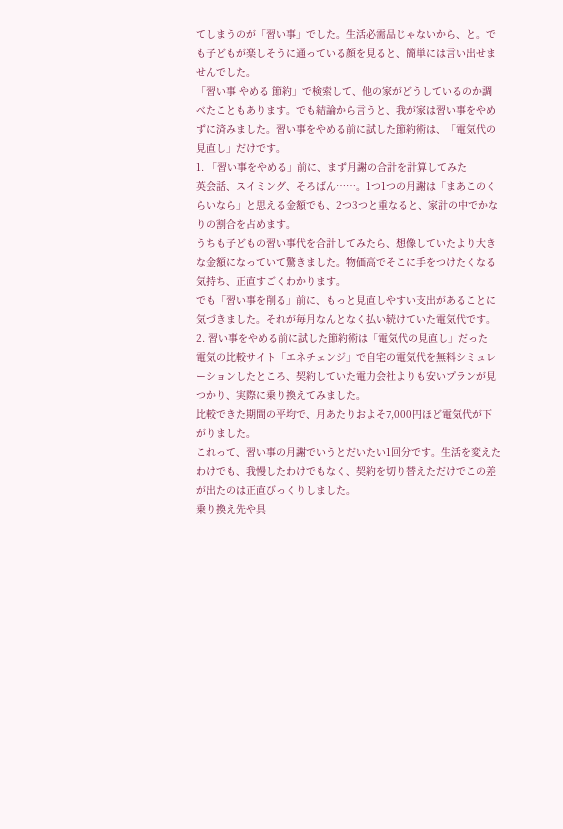てしまうのが「習い事」でした。生活必需品じゃないから、と。でも子どもが楽しそうに通っている顔を見ると、簡単には言い出せませんでした。
「習い事 やめる 節約」で検索して、他の家がどうしているのか調べたこともあります。でも結論から言うと、我が家は習い事をやめずに済みました。習い事をやめる前に試した節約術は、「電気代の見直し」だけです。
1. 「習い事をやめる」前に、まず月謝の合計を計算してみた
英会話、スイミング、そろばん……。1つ1つの月謝は「まあこのくらいなら」と思える金額でも、2つ3つと重なると、家計の中でかなりの割合を占めます。
うちも子どもの習い事代を合計してみたら、想像していたより大きな金額になっていて驚きました。物価高でそこに手をつけたくなる気持ち、正直すごくわかります。
でも「習い事を削る」前に、もっと見直しやすい支出があることに気づきました。それが毎月なんとなく払い続けていた電気代です。
2. 習い事をやめる前に試した節約術は「電気代の見直し」だった
電気の比較サイト「エネチェンジ」で自宅の電気代を無料シミュレーションしたところ、契約していた電力会社よりも安いプランが見つかり、実際に乗り換えてみました。
比較できた期間の平均で、月あたりおよそ7,000円ほど電気代が下がりました。
これって、習い事の月謝でいうとだいたい1回分です。生活を変えたわけでも、我慢したわけでもなく、契約を切り替えただけでこの差が出たのは正直びっくりしました。
乗り換え先や具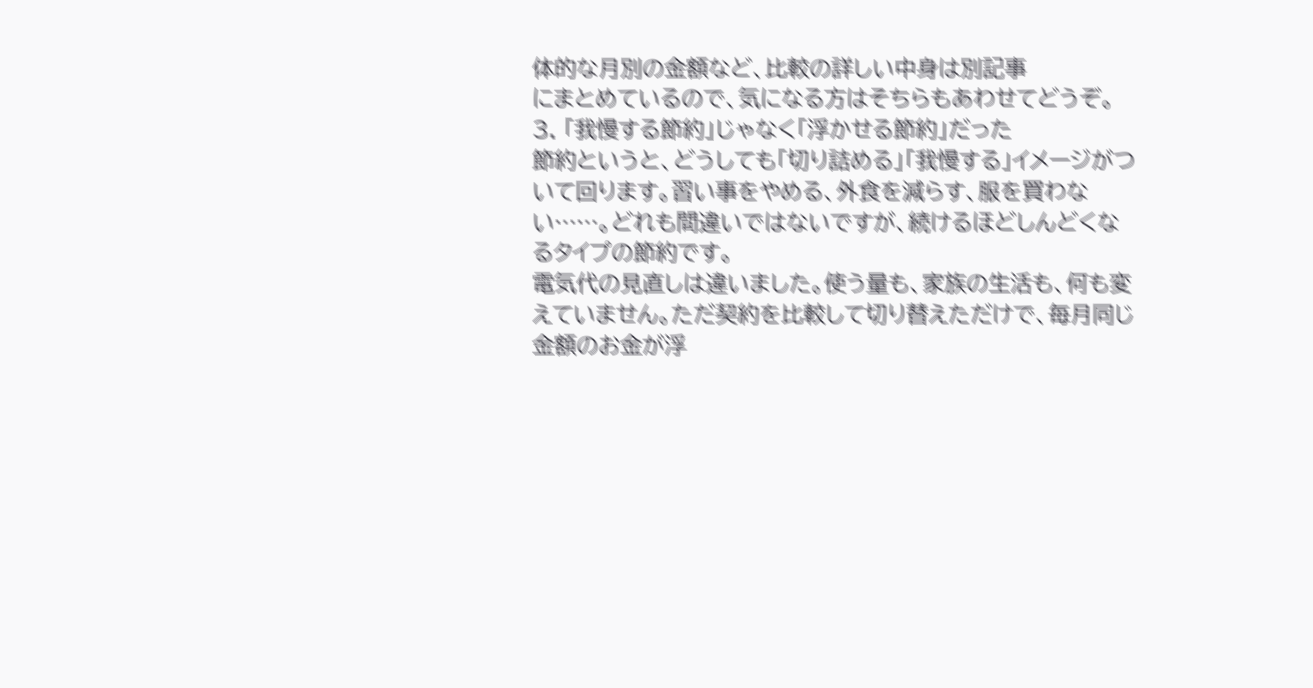体的な月別の金額など、比較の詳しい中身は別記事
にまとめているので、気になる方はそちらもあわせてどうぞ。
3. 「我慢する節約」じゃなく「浮かせる節約」だった
節約というと、どうしても「切り詰める」「我慢する」イメージがついて回ります。習い事をやめる、外食を減らす、服を買わない……。どれも間違いではないですが、続けるほどしんどくなるタイプの節約です。
電気代の見直しは違いました。使う量も、家族の生活も、何も変えていません。ただ契約を比較して切り替えただけで、毎月同じ金額のお金が浮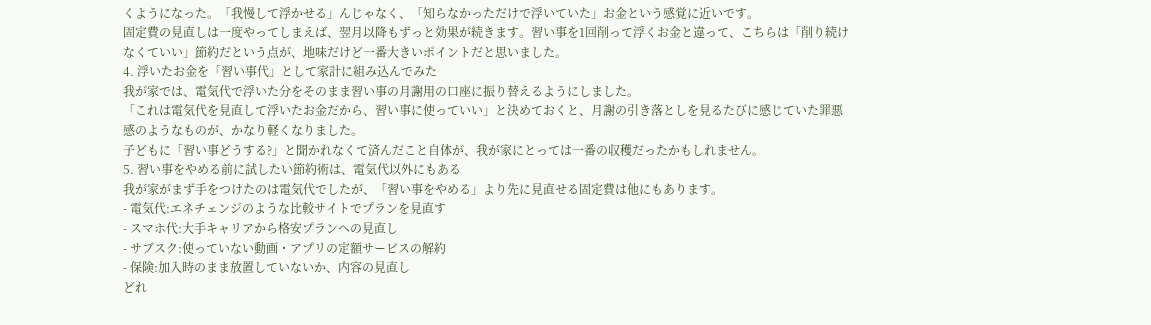くようになった。「我慢して浮かせる」んじゃなく、「知らなかっただけで浮いていた」お金という感覚に近いです。
固定費の見直しは一度やってしまえば、翌月以降もずっと効果が続きます。習い事を1回削って浮くお金と違って、こちらは「削り続けなくていい」節約だという点が、地味だけど一番大きいポイントだと思いました。
4. 浮いたお金を「習い事代」として家計に組み込んでみた
我が家では、電気代で浮いた分をそのまま習い事の月謝用の口座に振り替えるようにしました。
「これは電気代を見直して浮いたお金だから、習い事に使っていい」と決めておくと、月謝の引き落としを見るたびに感じていた罪悪感のようなものが、かなり軽くなりました。
子どもに「習い事どうする?」と聞かれなくて済んだこと自体が、我が家にとっては一番の収穫だったかもしれません。
5. 習い事をやめる前に試したい節約術は、電気代以外にもある
我が家がまず手をつけたのは電気代でしたが、「習い事をやめる」より先に見直せる固定費は他にもあります。
- 電気代:エネチェンジのような比較サイトでプランを見直す
- スマホ代:大手キャリアから格安プランへの見直し
- サブスク:使っていない動画・アプリの定額サービスの解約
- 保険:加入時のまま放置していないか、内容の見直し
どれ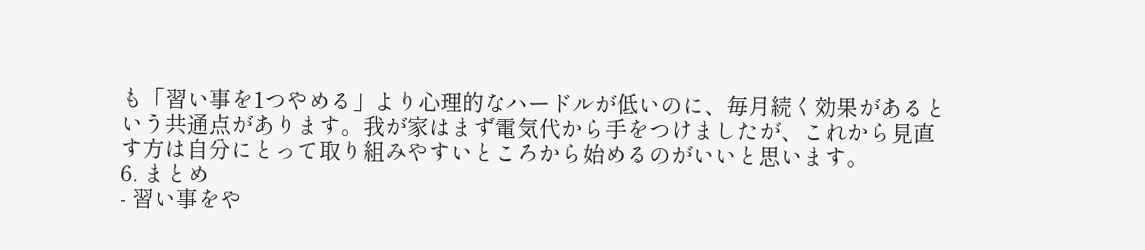も「習い事を1つやめる」より心理的なハードルが低いのに、毎月続く効果があるという共通点があります。我が家はまず電気代から手をつけましたが、これから見直す方は自分にとって取り組みやすいところから始めるのがいいと思います。
6. まとめ
- 習い事をや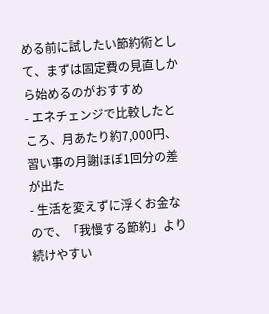める前に試したい節約術として、まずは固定費の見直しから始めるのがおすすめ
- エネチェンジで比較したところ、月あたり約7,000円、習い事の月謝ほぼ1回分の差が出た
- 生活を変えずに浮くお金なので、「我慢する節約」より続けやすい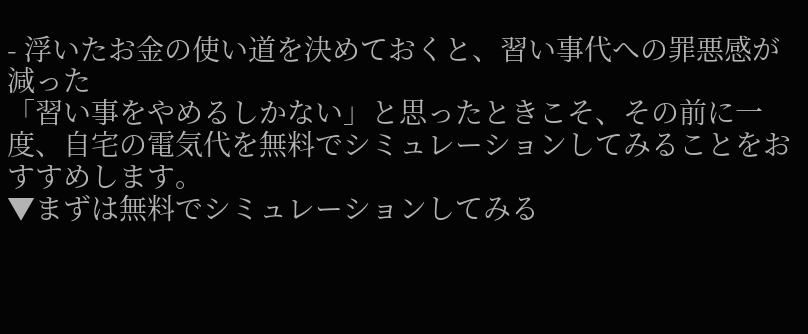- 浮いたお金の使い道を決めておくと、習い事代への罪悪感が減った
「習い事をやめるしかない」と思ったときこそ、その前に一度、自宅の電気代を無料でシミュレーションしてみることをおすすめします。
▼まずは無料でシミュレーションしてみる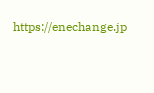https://enechange.jp